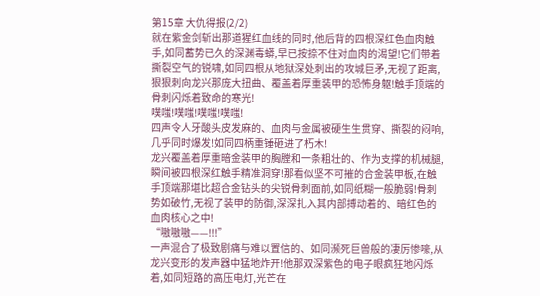第15章 大仇得报(2/2)
就在紫金剑斩出那道猩红血线的同时,他后背的四根深红色血肉触手,如同蓄势已久的深渊毒蟒,早已按捺不住对血肉的渴望!它们带着撕裂空气的锐啸,如同四根从地狱深处刺出的攻城巨矛,无视了距离,狠狠刺向龙兴那庞大扭曲、覆盖着厚重装甲的恐怖身躯!触手顶端的骨刺闪烁着致命的寒光!
噗嗤!噗嗤!噗嗤!噗嗤!
四声令人牙酸头皮发麻的、血肉与金属被硬生生贯穿、撕裂的闷响,几乎同时爆发!如同四柄重锤砸进了朽木!
龙兴覆盖着厚重暗金装甲的胸膛和一条粗壮的、作为支撑的机械腿,瞬间被四根深红触手精准洞穿!那看似坚不可摧的合金装甲板,在触手顶端那堪比超合金钻头的尖锐骨刺面前,如同纸糊一般脆弱!骨刺势如破竹,无视了装甲的防御,深深扎入其内部搏动着的、暗红色的血肉核心之中!
“嗷嗷嗷——!!!”
一声混合了极致剧痛与难以置信的、如同濒死巨兽般的凄厉惨嚎,从龙兴变形的发声器中猛地炸开!他那双深紫色的电子眼疯狂地闪烁着,如同短路的高压电灯,光芒在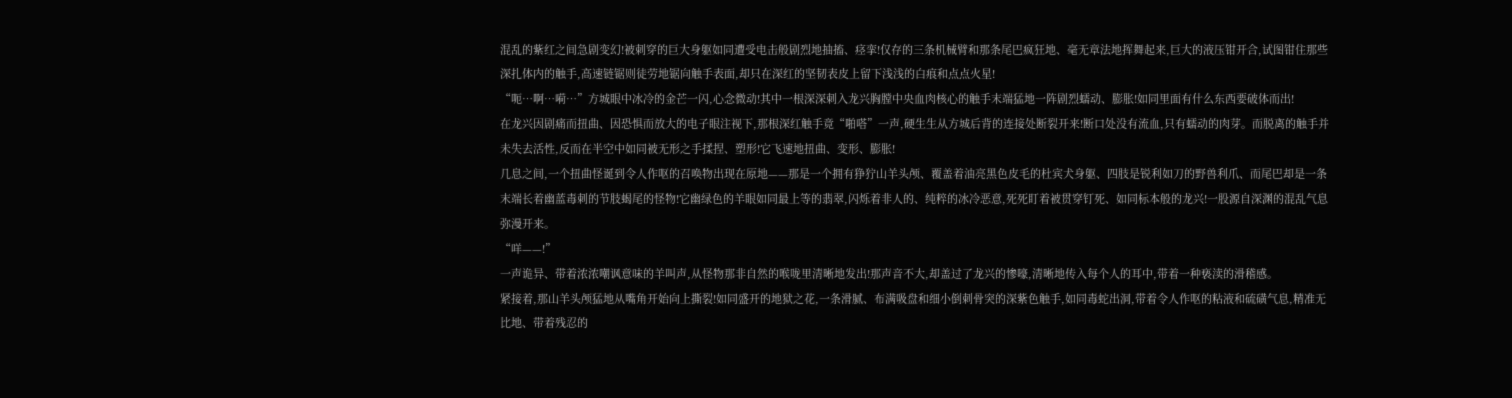混乱的紫红之间急剧变幻!被刺穿的巨大身躯如同遭受电击般剧烈地抽搐、痉挛!仅存的三条机械臂和那条尾巴疯狂地、毫无章法地挥舞起来,巨大的液压钳开合,试图钳住那些深扎体内的触手,高速链锯则徒劳地锯向触手表面,却只在深红的坚韧表皮上留下浅浅的白痕和点点火星!
“呃…啊…嗬…”方城眼中冰冷的金芒一闪,心念微动!其中一根深深刺入龙兴胸膛中央血肉核心的触手末端猛地一阵剧烈蠕动、膨胀!如同里面有什么东西要破体而出!
在龙兴因剧痛而扭曲、因恐惧而放大的电子眼注视下,那根深红触手竟“啪嗒”一声,硬生生从方城后背的连接处断裂开来!断口处没有流血,只有蠕动的肉芽。而脱离的触手并未失去活性,反而在半空中如同被无形之手揉捏、塑形!它飞速地扭曲、变形、膨胀!
几息之间,一个扭曲怪诞到令人作呕的召唤物出现在原地——那是一个拥有狰狞山羊头颅、覆盖着油亮黑色皮毛的杜宾犬身躯、四肢是锐利如刀的野兽利爪、而尾巴却是一条末端长着幽蓝毒刺的节肢蝎尾的怪物!它幽绿色的羊眼如同最上等的翡翠,闪烁着非人的、纯粹的冰冷恶意,死死盯着被贯穿钉死、如同标本般的龙兴!一股源自深渊的混乱气息弥漫开来。
“咩——!”
一声诡异、带着浓浓嘲讽意味的羊叫声,从怪物那非自然的喉咙里清晰地发出!那声音不大,却盖过了龙兴的惨嚎,清晰地传入每个人的耳中,带着一种亵渎的滑稽感。
紧接着,那山羊头颅猛地从嘴角开始向上撕裂!如同盛开的地狱之花,一条滑腻、布满吸盘和细小倒刺骨突的深紫色触手,如同毒蛇出洞,带着令人作呕的粘液和硫磺气息,精准无比地、带着残忍的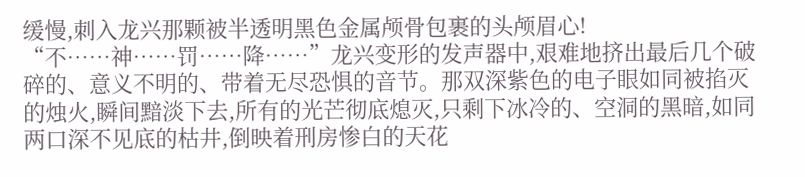缓慢,刺入龙兴那颗被半透明黑色金属颅骨包裹的头颅眉心!
“不……神……罚……降……”龙兴变形的发声器中,艰难地挤出最后几个破碎的、意义不明的、带着无尽恐惧的音节。那双深紫色的电子眼如同被掐灭的烛火,瞬间黯淡下去,所有的光芒彻底熄灭,只剩下冰冷的、空洞的黑暗,如同两口深不见底的枯井,倒映着刑房惨白的天花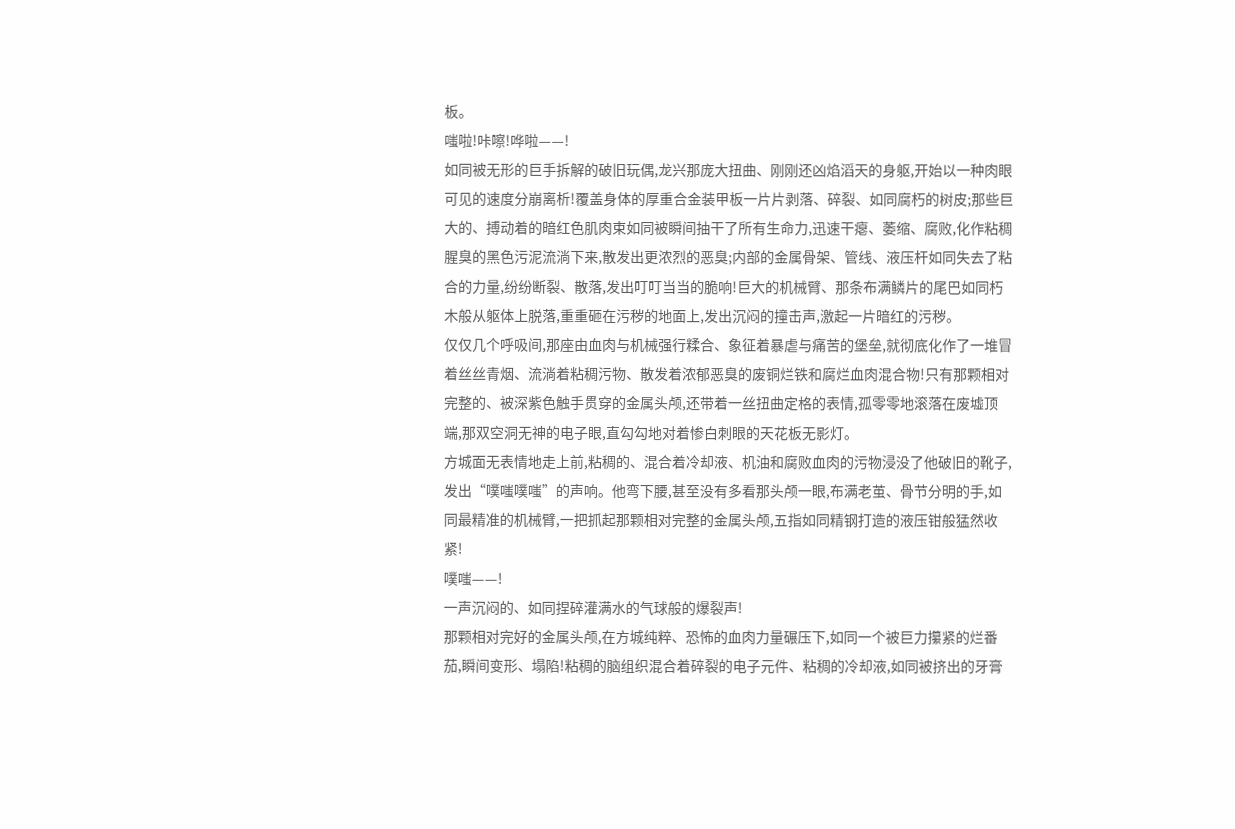板。
嗤啦!咔嚓!哗啦——!
如同被无形的巨手拆解的破旧玩偶,龙兴那庞大扭曲、刚刚还凶焰滔天的身躯,开始以一种肉眼可见的速度分崩离析!覆盖身体的厚重合金装甲板一片片剥落、碎裂、如同腐朽的树皮;那些巨大的、搏动着的暗红色肌肉束如同被瞬间抽干了所有生命力,迅速干瘪、萎缩、腐败,化作粘稠腥臭的黑色污泥流淌下来,散发出更浓烈的恶臭;内部的金属骨架、管线、液压杆如同失去了粘合的力量,纷纷断裂、散落,发出叮叮当当的脆响!巨大的机械臂、那条布满鳞片的尾巴如同朽木般从躯体上脱落,重重砸在污秽的地面上,发出沉闷的撞击声,激起一片暗红的污秽。
仅仅几个呼吸间,那座由血肉与机械强行糅合、象征着暴虐与痛苦的堡垒,就彻底化作了一堆冒着丝丝青烟、流淌着粘稠污物、散发着浓郁恶臭的废铜烂铁和腐烂血肉混合物!只有那颗相对完整的、被深紫色触手贯穿的金属头颅,还带着一丝扭曲定格的表情,孤零零地滚落在废墟顶端,那双空洞无神的电子眼,直勾勾地对着惨白刺眼的天花板无影灯。
方城面无表情地走上前,粘稠的、混合着冷却液、机油和腐败血肉的污物浸没了他破旧的靴子,发出“噗嗤噗嗤”的声响。他弯下腰,甚至没有多看那头颅一眼,布满老茧、骨节分明的手,如同最精准的机械臂,一把抓起那颗相对完整的金属头颅,五指如同精钢打造的液压钳般猛然收紧!
噗嗤——!
一声沉闷的、如同捏碎灌满水的气球般的爆裂声!
那颗相对完好的金属头颅,在方城纯粹、恐怖的血肉力量碾压下,如同一个被巨力攥紧的烂番茄,瞬间变形、塌陷!粘稠的脑组织混合着碎裂的电子元件、粘稠的冷却液,如同被挤出的牙膏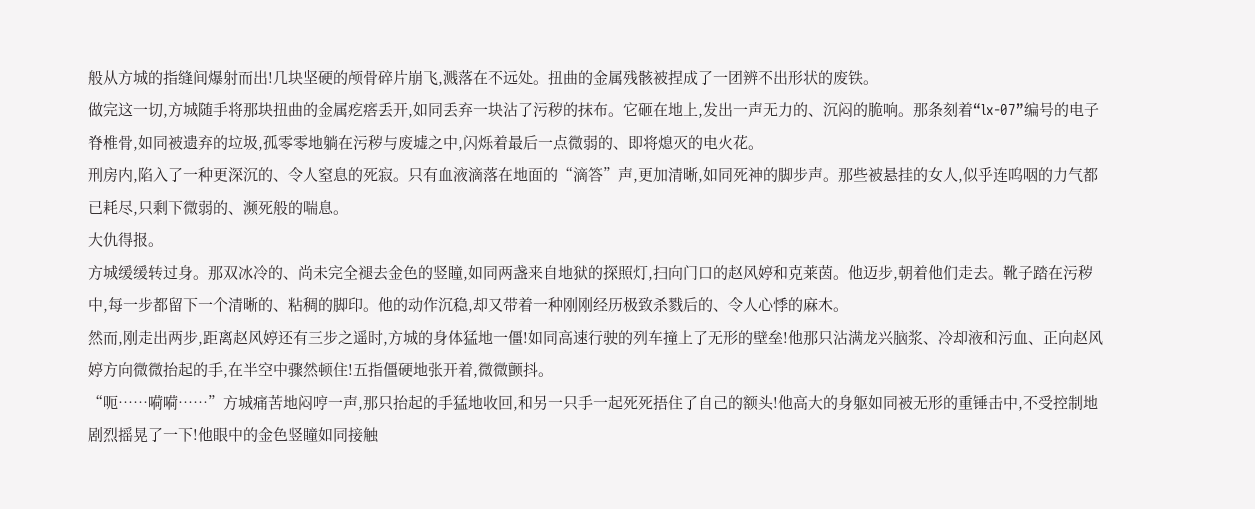般从方城的指缝间爆射而出!几块坚硬的颅骨碎片崩飞,溅落在不远处。扭曲的金属残骸被捏成了一团辨不出形状的废铁。
做完这一切,方城随手将那块扭曲的金属疙瘩丢开,如同丢弃一块沾了污秽的抹布。它砸在地上,发出一声无力的、沉闷的脆响。那条刻着“lx-07”编号的电子脊椎骨,如同被遗弃的垃圾,孤零零地躺在污秽与废墟之中,闪烁着最后一点微弱的、即将熄灭的电火花。
刑房内,陷入了一种更深沉的、令人窒息的死寂。只有血液滴落在地面的“滴答”声,更加清晰,如同死神的脚步声。那些被悬挂的女人,似乎连呜咽的力气都已耗尽,只剩下微弱的、濒死般的喘息。
大仇得报。
方城缓缓转过身。那双冰冷的、尚未完全褪去金色的竖瞳,如同两盏来自地狱的探照灯,扫向门口的赵风婷和克莱茵。他迈步,朝着他们走去。靴子踏在污秽中,每一步都留下一个清晰的、粘稠的脚印。他的动作沉稳,却又带着一种刚刚经历极致杀戮后的、令人心悸的麻木。
然而,刚走出两步,距离赵风婷还有三步之遥时,方城的身体猛地一僵!如同高速行驶的列车撞上了无形的壁垒!他那只沾满龙兴脑浆、冷却液和污血、正向赵风婷方向微微抬起的手,在半空中骤然顿住!五指僵硬地张开着,微微颤抖。
“呃……嗬嗬……”方城痛苦地闷哼一声,那只抬起的手猛地收回,和另一只手一起死死捂住了自己的额头!他高大的身躯如同被无形的重锤击中,不受控制地剧烈摇晃了一下!他眼中的金色竖瞳如同接触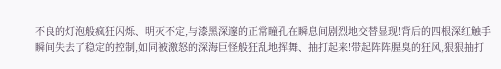不良的灯泡般疯狂闪烁、明灭不定,与漆黑深邃的正常瞳孔在瞬息间剧烈地交替显现!背后的四根深红触手瞬间失去了稳定的控制,如同被激怒的深海巨怪般狂乱地挥舞、抽打起来!带起阵阵腥臭的狂风,狠狠抽打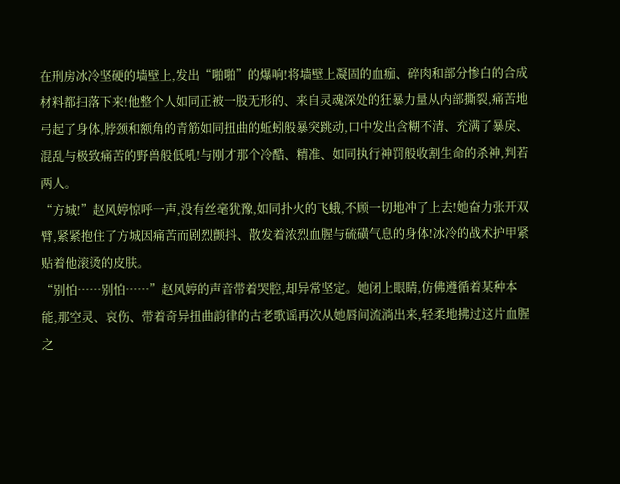在刑房冰冷坚硬的墙壁上,发出“啪啪”的爆响!将墙壁上凝固的血痂、碎肉和部分惨白的合成材料都扫落下来!他整个人如同正被一股无形的、来自灵魂深处的狂暴力量从内部撕裂,痛苦地弓起了身体,脖颈和额角的青筋如同扭曲的蚯蚓般暴突跳动,口中发出含糊不清、充满了暴戾、混乱与极致痛苦的野兽般低吼!与刚才那个冷酷、精准、如同执行神罚般收割生命的杀神,判若两人。
“方城!”赵风婷惊呼一声,没有丝毫犹豫,如同扑火的飞蛾,不顾一切地冲了上去!她奋力张开双臂,紧紧抱住了方城因痛苦而剧烈颤抖、散发着浓烈血腥与硫磺气息的身体!冰冷的战术护甲紧贴着他滚烫的皮肤。
“别怕……别怕……”赵风婷的声音带着哭腔,却异常坚定。她闭上眼睛,仿佛遵循着某种本能,那空灵、哀伤、带着奇异扭曲韵律的古老歌谣再次从她唇间流淌出来,轻柔地拂过这片血腥之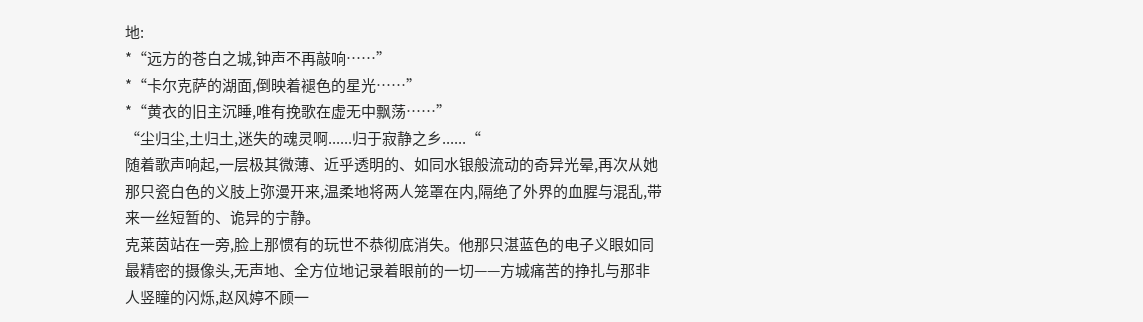地:
*“远方的苍白之城,钟声不再敲响……”
*“卡尔克萨的湖面,倒映着褪色的星光……”
*“黄衣的旧主沉睡,唯有挽歌在虚无中飘荡……”
“尘归尘,土归土,迷失的魂灵啊......归于寂静之乡......“
随着歌声响起,一层极其微薄、近乎透明的、如同水银般流动的奇异光晕,再次从她那只瓷白色的义肢上弥漫开来,温柔地将两人笼罩在内,隔绝了外界的血腥与混乱,带来一丝短暂的、诡异的宁静。
克莱茵站在一旁,脸上那惯有的玩世不恭彻底消失。他那只湛蓝色的电子义眼如同最精密的摄像头,无声地、全方位地记录着眼前的一切——方城痛苦的挣扎与那非人竖瞳的闪烁,赵风婷不顾一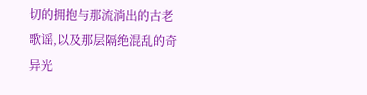切的拥抱与那流淌出的古老歌谣,以及那层隔绝混乱的奇异光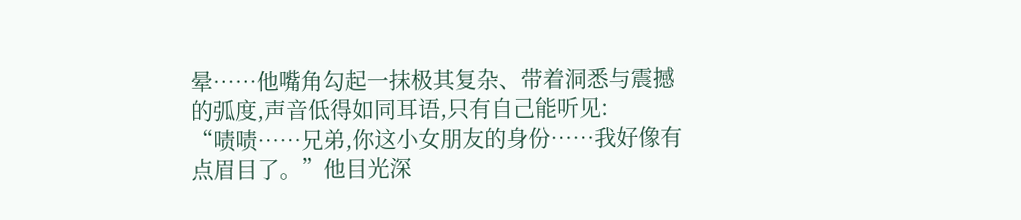晕……他嘴角勾起一抹极其复杂、带着洞悉与震撼的弧度,声音低得如同耳语,只有自己能听见:
“啧啧……兄弟,你这小女朋友的身份……我好像有点眉目了。”他目光深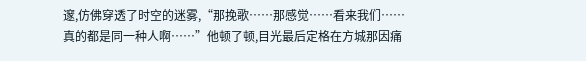邃,仿佛穿透了时空的迷雾,“那挽歌……那感觉……看来我们……真的都是同一种人啊……”他顿了顿,目光最后定格在方城那因痛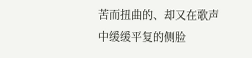苦而扭曲的、却又在歌声中缓缓平复的侧脸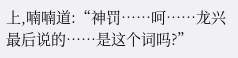上,喃喃道:“神罚……呵……龙兴最后说的……是这个词吗?”